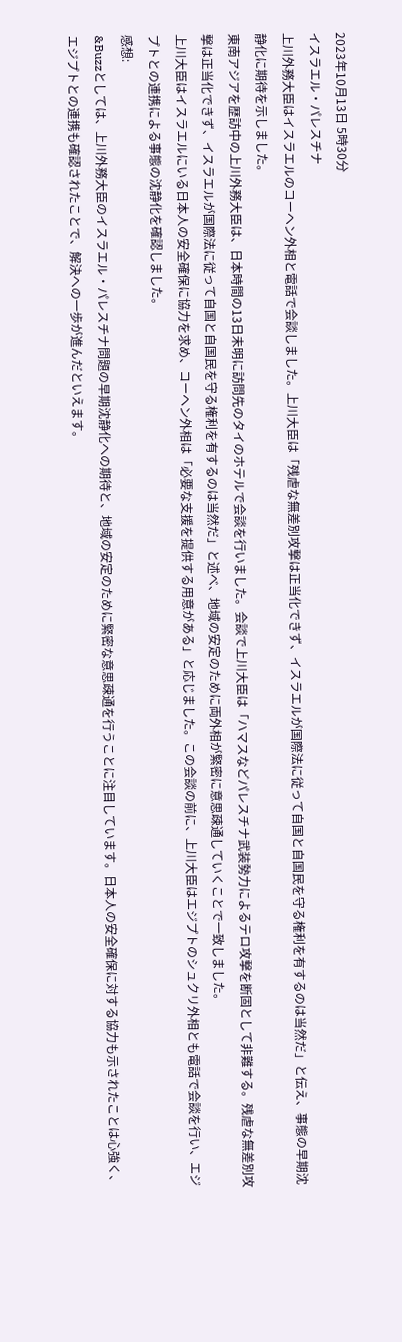2023年10月13日 5時30分
イスラエル・パレスチナ
上川外務大臣はイスラエルのコーヘン外相と電話で会談しました。上川大臣は「残虐な無差別攻撃は正当化できず、イスラエルが国際法に従って自国と自国民を守る権利を有するのは当然だ」と伝え、事態の早期沈静化に期待を示しました。
東南アジアを歴訪中の上川外務大臣は、日本時間の13日未明に訪問先のタイのホテルで会談を行いました。会談で上川大臣は「ハマスなどパレスチナ武装勢力によるテロ攻撃を断固として非難する。残虐な無差別攻撃は正当化できず、イスラエルが国際法に従って自国と自国民を守る権利を有するのは当然だ」と述べ、地域の安定のために両外相が緊密に意思疎通していくことで一致しました。
上川大臣はイスラエルにいる日本人の安全確保に協力を求め、コーヘン外相は「必要な支援を提供する用意がある」と応じました。この会談の前に、上川大臣はエジプトのシュクリ外相とも電話で会談を行い、エジプトとの連携による事態の沈静化を確認しました。
感想:
&Buzzとしては、上川外務大臣のイスラエル・パレスチナ問題の早期沈静化への期待と、地域の安定のために緊密な意思疎通を行うことに注目しています。日本人の安全確保に対する協力も示されたことは心強く、エジプトとの連携も確認されたことで、解決への一歩が進んだといえます。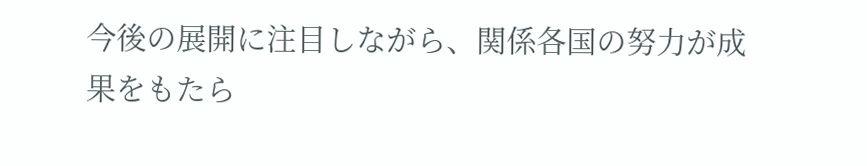今後の展開に注目しながら、関係各国の努力が成果をもたら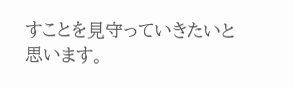すことを見守っていきたいと思います。